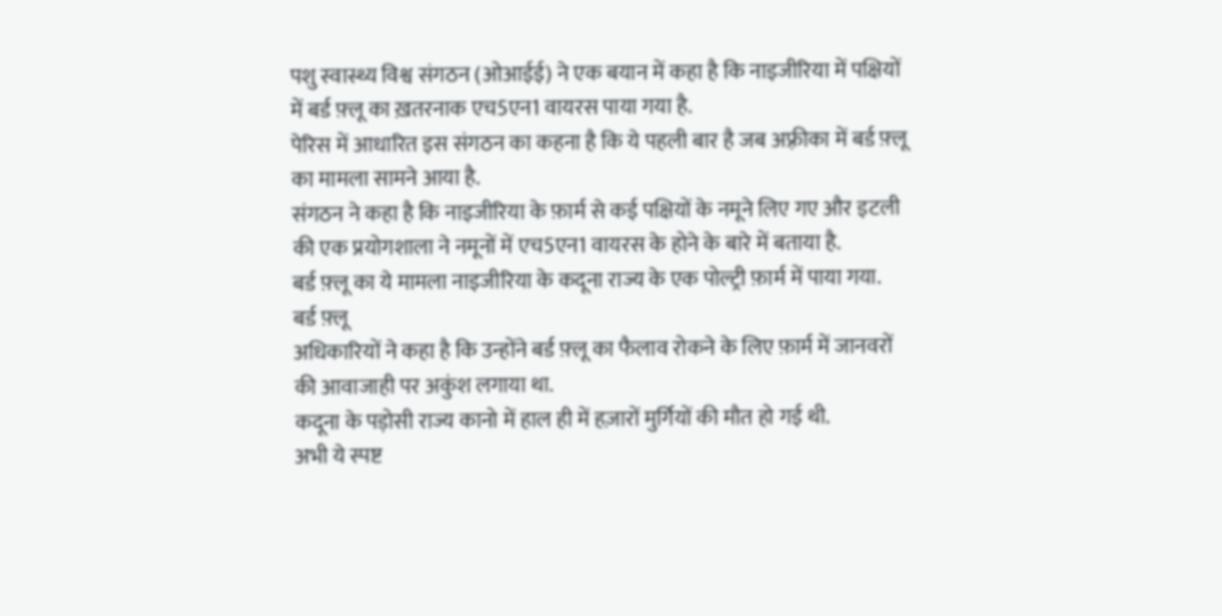पशु स्वास्थ्य विश्व संगठन (ओआईई) ने एक बयान में कहा है कि नाइजीरिया में पक्षियों में बर्ड फ़्लू का ख़तरनाक एच5एन1 वायरस पाया गया है.
पेरिस में आधारित इस संगठन का कहना है कि ये पहली बार है जब अफ़्रीका में बर्ड फ़्लू का मामला सामने आया है.
संगठन ने कहा है कि नाइजीरिया के फ़ार्म से कई पक्षियों के नमूने लिए गए और इटली की एक प्रयोगशाला ने नमूनों में एच5एन1 वायरस के होने के बारे में बताया है.
बर्ड फ़्लू का ये मामला नाइजीरिया के कदूना राज्य के एक पोल्ट्री फ़ार्म में पाया गया.
बर्ड फ़्लू
अधिकारियों ने कहा है कि उन्होंने बर्ड फ़्लू का फैलाव रोकने के लिए फ़ार्म में जानवरों की आवाजाही पर अकुंश लगाया था.
कदूना के पड़ोसी राज्य कानो में हाल ही में हज़ारों मुर्गियों की मौत हो गई थी.
अभी ये स्पष्ट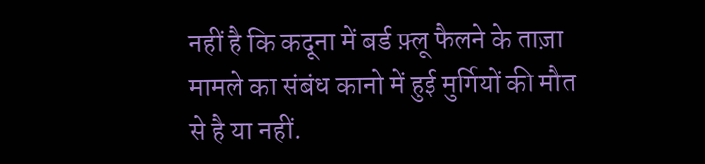नहीं है कि कदूना में बर्ड फ़्लू फैलने के ताज़ा मामले का संबंध कानो में हुई मुर्गियों की मौत से है या नहीं.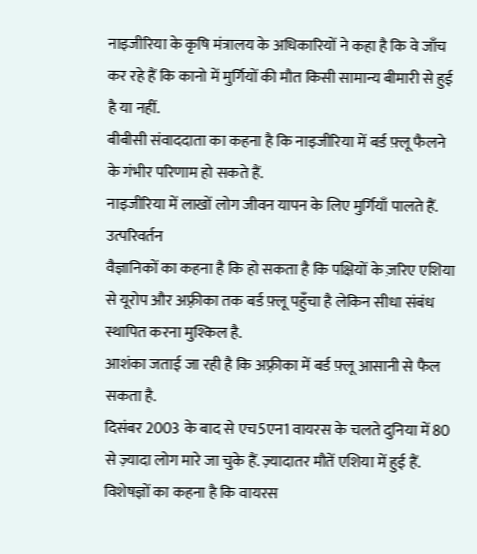नाइजीरिया के कृषि मंत्रालय के अधिकारियों ने कहा है कि वे जाँच कर रहे हैं कि कानो में मुर्गियों की मौत किसी सामान्य बीमारी से हुई है या नहीं.
बीबीसी संवाददाता का कहना है कि नाइजीरिया में बर्ड फ़्लू फैलने के गंभीर परिणाम हो सकते हैं.
नाइजीरिया में लाखों लोग जीवन यापन के लिए मुर्गियाँ पालते हैं.
उत्परिवर्तन
वैज्ञानिकों का कहना है कि हो सकता है कि पक्षियों के ज़रिए एशिया से यूरोप और अफ़्रीका तक बर्ड फ़्लू पहुँचा है लेकिन सीधा संबंध स्थापित करना मुश्किल है.
आशंका जताई जा रही है कि अफ़्रीका में बर्ड फ़्लू आसानी से फैल सकता है.
दिसंबर 2003 के बाद से एच5एन1 वायरस के चलते दुनिया में 80 से ज़्यादा लोग मारे जा चुके हैं. ज़्यादातर मौतें एशिया में हुई हैं.
विशेषज्ञों का कहना है कि वायरस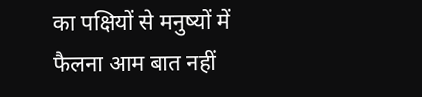का पक्षियों से मनुष्यों में फैलना आम बात नहीं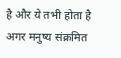है और ये तभी होता है अगर मनुष्य संक्रमित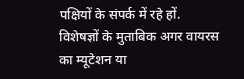पक्षियों के संपर्क में रहे हों.
विशेषज्ञों के मुताबिक अगर वायरस का म्यूटेशन या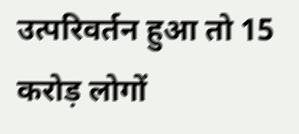उत्परिवर्तन हुआ तो 15 करोड़ लोगों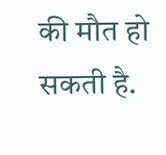की मौत हो सकती है.